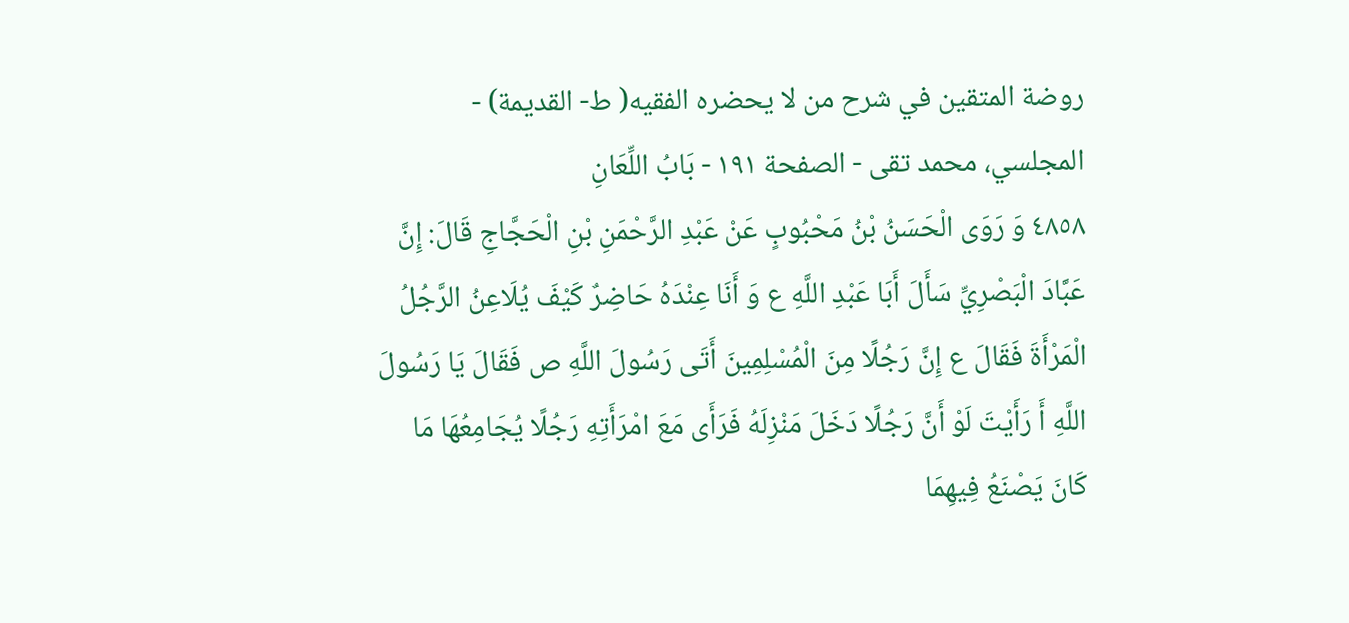روضة المتقين في شرح من لا يحضره الفقيه( ط- القديمة) - المجلسي، محمد تقى - الصفحة ١٩١ - بَابُ اللِّعَانِ
٤٨٥٨ وَ رَوَى الْحَسَنُ بْنُ مَحْبُوبٍ عَنْ عَبْدِ الرَّحْمَنِ بْنِ الْحَجَّاجِ قَالَ: إِنَّ عَبَّادَ الْبَصْرِيِّ سَأَلَ أَبَا عَبْدِ اللَّهِ ع وَ أَنَا عِنْدَهُ حَاضِرٌ كَيْفَ يُلَاعِنُ الرَّجُلُ الْمَرْأَةَ فَقَالَ ع إِنَّ رَجُلًا مِنَ الْمُسْلِمِينَ أَتَى رَسُولَ اللَّهِ ص فَقَالَ يَا رَسُولَ اللَّهِ أَ رَأَيْتَ لَوْ أَنَّ رَجُلًا دَخَلَ مَنْزِلَهُ فَرَأَى مَعَ امْرَأَتِهِ رَجُلًا يُجَامِعُهَا مَا كَانَ يَصْنَعُ فِيهِمَا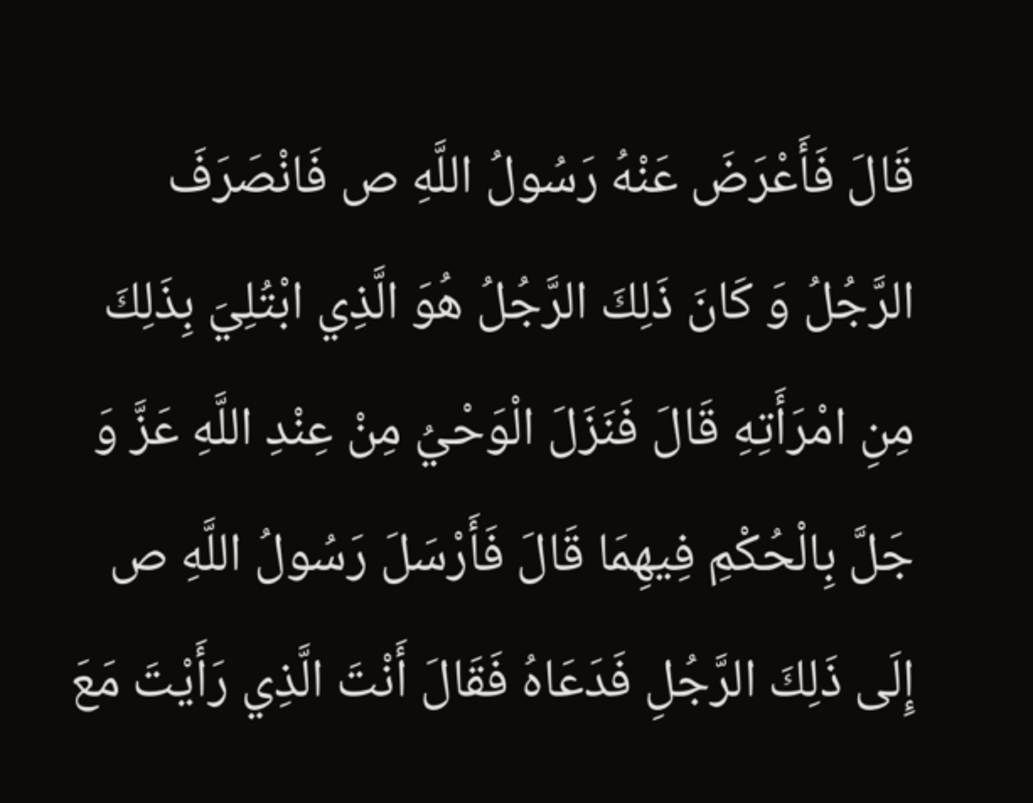قَالَ فَأَعْرَضَ عَنْهُ رَسُولُ اللَّهِ ص فَانْصَرَفَ الرَّجُلُ وَ كَانَ ذَلِكَ الرَّجُلُ هُوَ الَّذِي ابْتُلِيَ بِذَلِكَ مِنِ امْرَأَتِهِ قَالَ فَنَزَلَ الْوَحْيُ مِنْ عِنْدِ اللَّهِ عَزَّ وَ جَلَّ بِالْحُكْمِ فِيهِمَا قَالَ فَأَرْسَلَ رَسُولُ اللَّهِ ص إِلَى ذَلِكَ الرَّجُلِ فَدَعَاهُ فَقَالَ أَنْتَ الَّذِي رَأَيْتَ مَعَ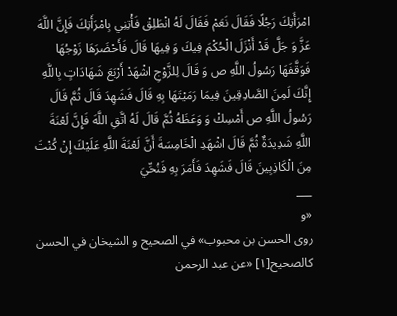امْرَأَتِكَ رَجُلًا فَقَالَ نَعَمْ فَقَالَ لَهُ انْطَلِقْ فَأْتِنِي بِامْرَأَتِكَ فَإِنَّ اللَّهَ عَزَّ وَ جَلَّ قَدْ أَنْزَلَ الْحُكْمَ فِيكَ وَ فِيهَا قَالَ فَأَحْضَرَهَا زَوْجُهَا فَوَقَّفَهَا رَسُولُ اللَّهِ ص وَ قَالَ لِلزَّوْجِ اشْهَدْ أَرْبَعَ شَهَادَاتٍ بِاللَّهِ إِنَّكَ لَمِنَ الصَّادِقِينَ فِيمَا رَمَيْتَهَا بِهِ قَالَ فَشَهِدَ قَالَ ثُمَّ قَالَ رَسُولُ اللَّهِ ص أَمْسِكْ وَ وَعَظَهُ ثُمَّ قَالَ لَهُ اتَّقِ اللَّهَ فَإِنَّ لَعْنَةَ اللَّهِ شَدِيدَةٌ ثُمَّ قَالَ اشْهَدِ الْخَامِسَةَ أَنَّ لَعْنَةَ اللَّهِ عَلَيْكَ إِنْ كُنْتَ مِنَ الْكَاذِبِينَ قَالَ فَشَهِدَ فَأَمَرَ بِهِ فَنُحِّيَ
___
«و
روى الحسن بن محبوب» في الصحيح و الشيخان في الحسن كالصحيح[١] «عن عبد الرحمن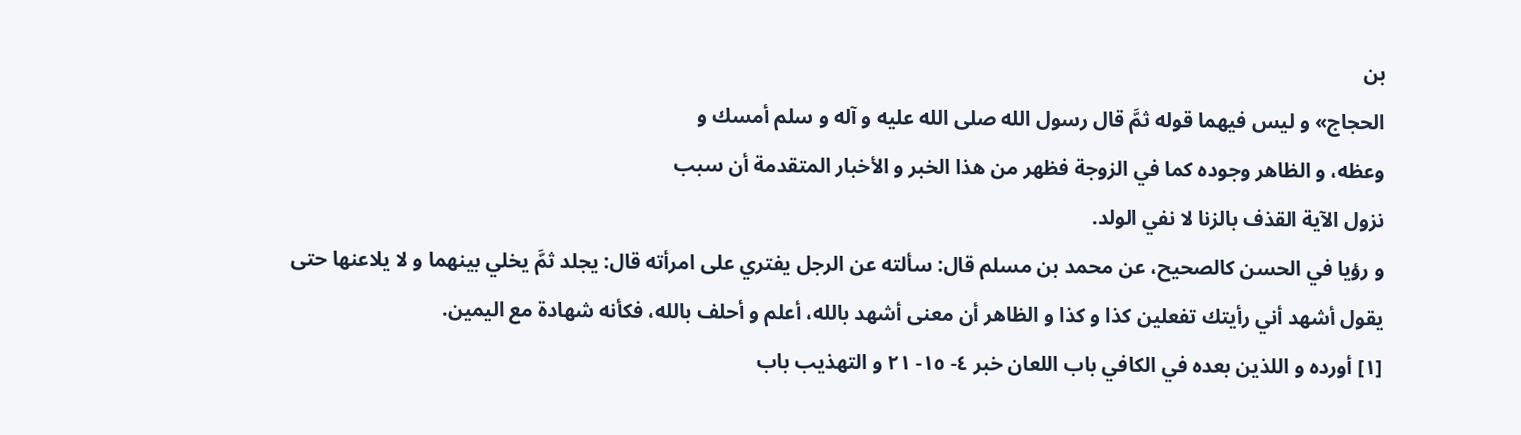بن
الحجاج» و ليس فيهما قوله ثمَّ قال رسول الله صلى الله عليه و آله و سلم أمسك و
وعظه، و الظاهر وجوده كما في الزوجة فظهر من هذا الخبر و الأخبار المتقدمة أن سبب
نزول الآية القذف بالزنا لا نفي الولد.
و رؤيا في الحسن كالصحيح، عن محمد بن مسلم قال: سألته عن الرجل يفتري على امرأته قال: يجلد ثمَّ يخلي بينهما و لا يلاعنها حتى يقول أشهد أني رأيتك تفعلين كذا و كذا و الظاهر أن معنى أشهد بالله، أعلم و أحلف بالله، فكأنه شهادة مع اليمين.
[١] أورده و اللذين بعده في الكافي باب اللعان خبر ٤- ١٥- ٢١ و التهذيب باب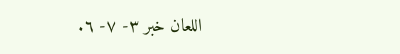اللعان خبر ٣- ٧- ٦.